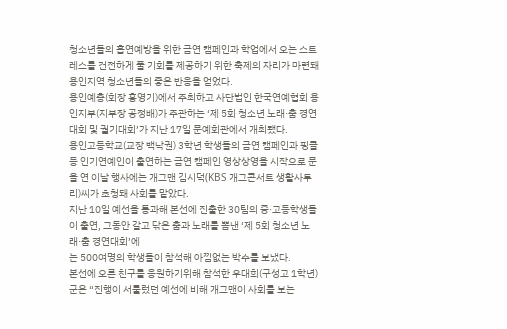청소년들의 흡연예방을 위한 금연 캠페인과 학업에서 오는 스트레스를 건전하게 풀 기회를 제공하기 위한 축제의 자리가 마련돼 용인지역 청소년들의 좋은 반응을 얻었다.
용인예총(회장 홍영기)에서 주최하고 사단법인 한국연예협회 용인지부(지부장 공정배)가 주관하는 ‘제 5회 청소년 노래·춤 경연대회 및 궐기대회’가 지난 17일 문예회관에서 개최됐다.
용인고등학교(교장 백낙권) 3학년 학생들의 금연 캠페인과 핑클 등 인기연예인이 출연하는 금연 캠페인 영상상영을 시작으로 문을 연 이날 행사에는 개그맨 김시덕(KBS 개그콘서트 생활사투리)씨가 초청돼 사회를 맡았다.
지난 10일 예선을 통과해 본선에 진출한 30팀의 중·고등학생들이 출연, 그동안 갈고 닦은 춤과 노래를 뽐낸 ‘제 5회 청소년 노래·춤 경연대회’에
는 500여명의 학생들이 참석해 아낌없는 박수를 보냈다.
본선에 오른 친구를 응원하기위해 참석한 우대희(구성고 1학년)군은 “진행이 서툴렀던 예선에 비해 개그맨이 사회를 보는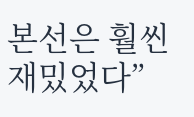본선은 훨씬 재밌었다”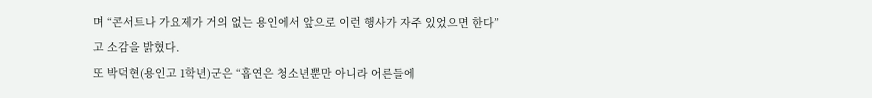며 “콘서트나 가요제가 거의 없는 용인에서 앞으로 이런 행사가 자주 있었으면 한다”고 소감을 밝혔다.
또 박덕현(용인고 1학년)군은 “흡연은 청소년뿐만 아니라 어른들에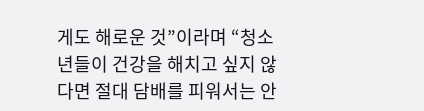게도 해로운 것”이라며 “청소년들이 건강을 해치고 싶지 않다면 절대 담배를 피워서는 안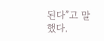된다”고 말했다.